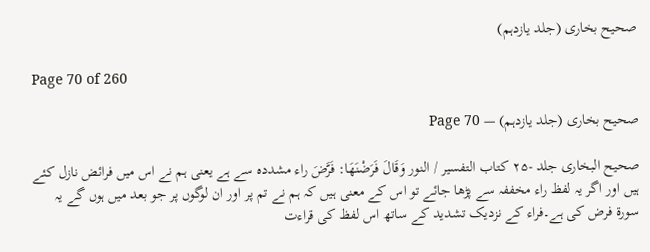صحیح بخاری (جلد یازدہم)

Page 70 of 260

صحیح بخاری (جلد یازدہم) — Page 70

صحیح البخاری جلد -۲۵ کتاب التفسير / النور وَقَالَ فَرَضْنَهَا: فَرَّضَ راء مشددہ سے ہے یعنی ہم نے اس میں فرائض نازل کئے ہیں اور اگر یہ لفظ راء مخففہ سے پڑھا جائے تو اس کے معنی ہیں کہ ہم نے تم پر اور ان لوگوں پر جو بعد میں ہوں گے یہ سورۃ فرض کی ہے۔فراء کے نزدیک تشدید کے ساتھ اس لفظ کی قراءت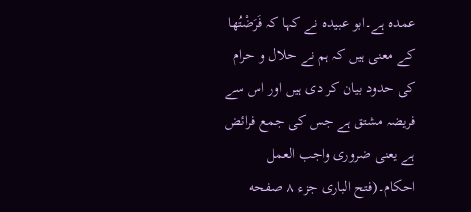عمدہ ہے۔ابو عبیدہ نے کہا کہ فَرَضْتُھا کے معنی ہیں کہ ہم نے حلال و حرام کی حدود بیان کر دی ہیں اور اس سے فریضہ مشتق ہے جس کی جمع فرائض ہے یعنی ضروری واجب العمل احکام۔(فتح الباری جزء ۸ صفحه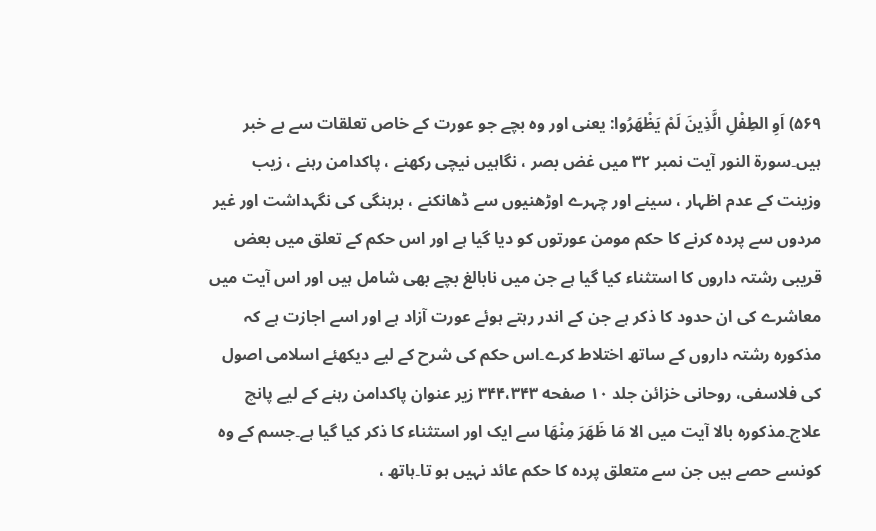۵۶۹) اَوِ الطِفْلِ الَّذِينَ لَمْ يَظْهَرُوا: یعنی اور وہ بچے جو عورت کے خاص تعلقات سے بے خبر ہیں۔سورۃ النور آیت نمبر ۳۲ میں غض بصر ، نگاہیں نیچی رکھنے ، پاکدامن رہنے ، زیب وزینت کے عدم اظہار ، سینے اور چہرے اوڑھنیوں سے ڈھانکنے ، برہنگی کی نگہداشت اور غیر مردوں سے پردہ کرنے کا حکم مومن عورتوں کو دیا گیا ہے اور اس حکم کے تعلق میں بعض قریبی رشتہ داروں کا استثناء کیا گیا ہے جن میں نابالغ بچے بھی شامل ہیں اور اس آیت میں معاشرے کی ان حدود کا ذکر ہے جن کے اندر رہتے ہوئے عورت آزاد ہے اور اسے اجازت ہے کہ مذکورہ رشتہ داروں کے ساتھ اختلاط کرے۔اس حکم کی شرح کے لیے دیکھئے اسلامی اصول کی فلاسفی، روحانی خزائن جلد ۱۰ صفحه ۳۴۴،۳۴۳ زیر عنوان پاکدامن رہنے کے لیے پانچ علاج۔مذکورہ بالا آیت میں الا مَا ظَهَرَ مِنْهَا سے ایک اور استثناء کا ذکر کیا گیا ہے۔جسم کے وہ کونسے حصے ہیں جن سے متعلق پردہ کا حکم عائد نہیں ہو تا۔ہاتھ ،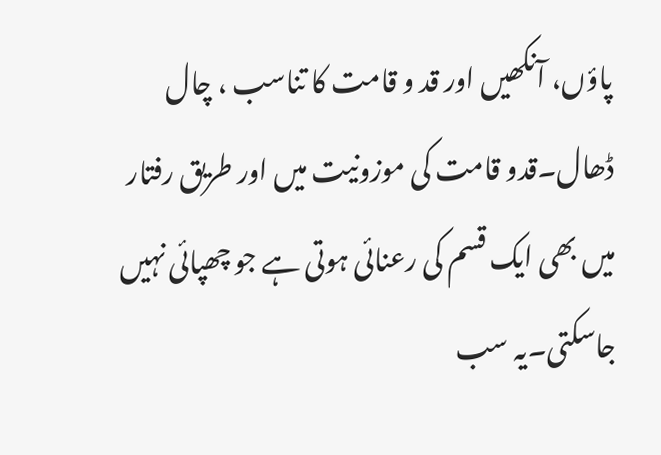پاؤں، آنکھیں اور قد و قامت کا تناسب ، چال ڈھال۔قدو قامت کی موزونیت میں اور طریق رفتار میں بھی ایک قسم کی رعنائی ہوتی ہے جو چھپائی نہیں جاسکتی۔یہ سب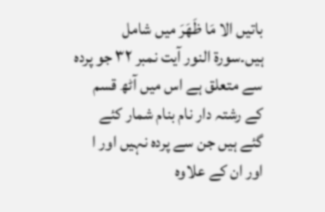باتیں الا مَا ظَهَرَ میں شامل ہیں۔سورۃ النور آیت نمبر ۳۲ جو پردہ سے متعلق ہے اس میں آٹھ قسم کے رشتہ دار نام بنام شمار کئے گئے ہیں جن سے پردہ نہیں اور ا اور ان کے علاوہ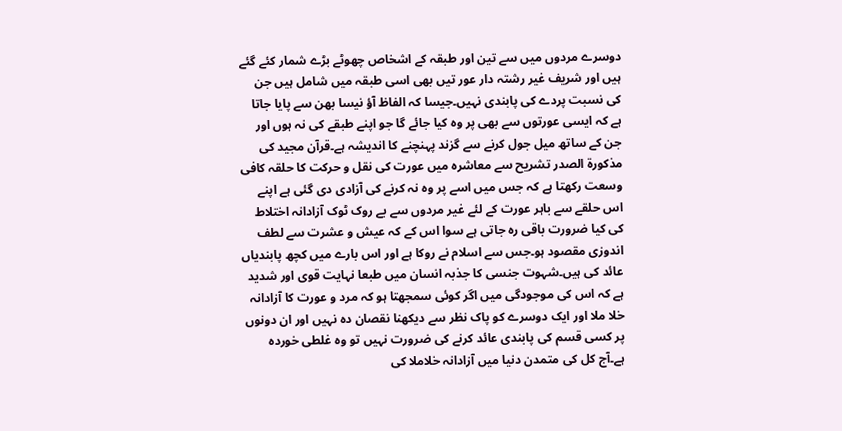دوسرے مردوں میں سے تین اور طبقہ کے اشخاص چھوٹے بڑے شمار کئے گئے ہیں اور شریف غیر رشتہ دار عور تیں بھی اسی طبقہ میں شامل ہیں جن کی نسبت پردے کی پابندی نہیں۔جیسا کہ الفاظ آؤ نیسا بھن سے پایا جاتا ہے کہ ایسی عورتوں سے بھی پر وہ کیا جائے گا جو اپنے طبقے کی نہ ہوں اور جن کے ساتھ میل جول کرنے سے گزند پہنچنے کا اندیشہ ہے۔قرآن مجید کی مذکورۃ الصدر تشریح سے معاشرہ میں عورت کی نقل و حرکت کا حلقہ کافی وسعت رکھتا ہے کہ جس میں اسے پر وہ نہ کرنے کی آزادی دی گئی ہے اپنے اس حلقے سے باہر عورت کے لئے غیر مردوں سے بے روک ٹوک آزادانہ اختلاط کی کیا ضرورت باقی رہ جاتی ہے سوا اس کے کہ عیش و عشرت سے لطف اندوزی مقصود ہو۔جس سے اسلام نے روکا ہے اور اس بارے میں کچھ پابندیاں عائد کی ہیں۔شہوت جنسی کا جذبہ انسان میں طبعا نہایت قوی اور شدید ہے کہ اس کی موجودگی میں اگر کوئی سمجھتا ہو کہ مرد و عورت کا آزادانہ خلا ملا اور ایک دوسرے کو پاک نظر سے دیکھنا نقصان دہ نہیں اور ان دونوں پر کسی قسم کی پابندی عائد کرنے کی ضرورت نہیں تو وہ غلطی خوردہ ہے۔آج کل کی متمدن دنیا میں آزادانہ خلاملا کی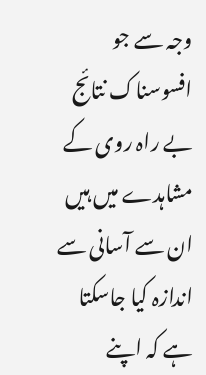وجہ سے جو افسوسناک نتائج بے راہ روی کے مشاہدے میں ہیں ان سے آسانی سے اندازہ کیا جاسکتا ہے کہ اپنے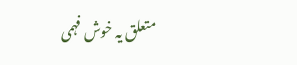متعلق یہ خوش فہمی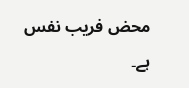محض فریب نفس ہے۔